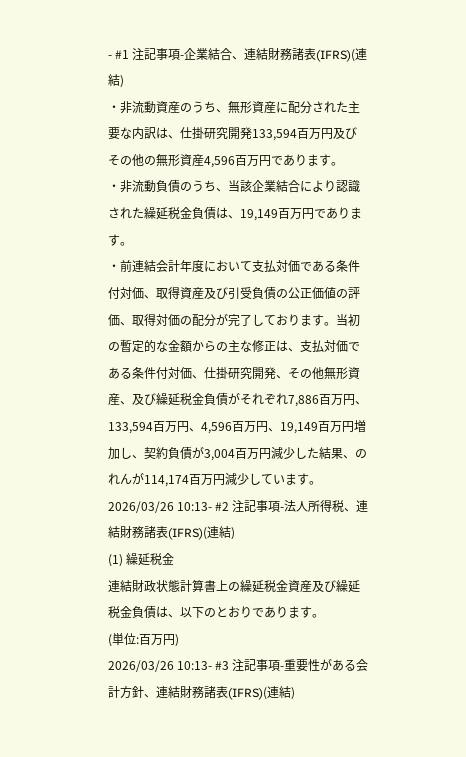- #1 注記事項-企業結合、連結財務諸表(IFRS)(連結)
・非流動資産のうち、無形資産に配分された主要な内訳は、仕掛研究開発133,594百万円及びその他の無形資産4,596百万円であります。
・非流動負債のうち、当該企業結合により認識された繰延税金負債は、19,149百万円であります。
・前連結会計年度において支払対価である条件付対価、取得資産及び引受負債の公正価値の評価、取得対価の配分が完了しております。当初の暫定的な金額からの主な修正は、支払対価である条件付対価、仕掛研究開発、その他無形資産、及び繰延税金負債がそれぞれ7,886百万円、133,594百万円、4,596百万円、19,149百万円増加し、契約負債が3,004百万円減少した結果、のれんが114,174百万円減少しています。
2026/03/26 10:13- #2 注記事項-法人所得税、連結財務諸表(IFRS)(連結)
(1) 繰延税金
連結財政状態計算書上の繰延税金資産及び繰延税金負債は、以下のとおりであります。
(単位:百万円)
2026/03/26 10:13- #3 注記事項-重要性がある会計方針、連結財務諸表(IFRS)(連結)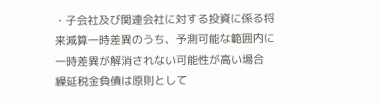・子会社及び関連会社に対する投資に係る将来減算一時差異のうち、予測可能な範囲内に一時差異が解消されない可能性が高い場合
繰延税金負債は原則として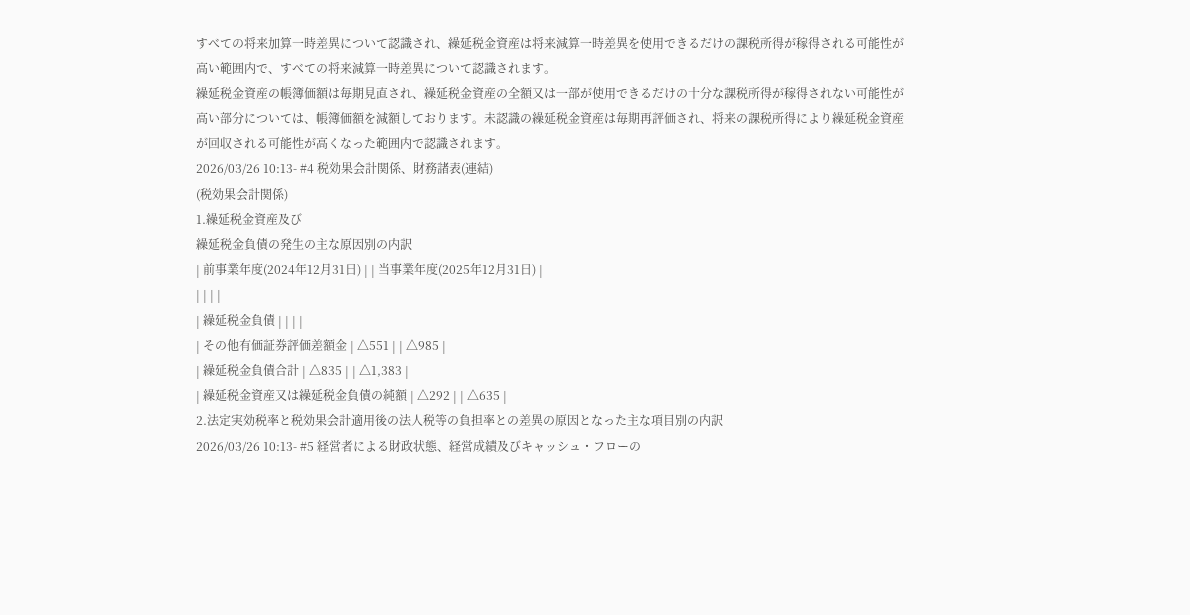すべての将来加算一時差異について認識され、繰延税金資産は将来減算一時差異を使用できるだけの課税所得が稼得される可能性が高い範囲内で、すべての将来減算一時差異について認識されます。
繰延税金資産の帳簿価額は毎期見直され、繰延税金資産の全額又は一部が使用できるだけの十分な課税所得が稼得されない可能性が高い部分については、帳簿価額を減額しております。未認識の繰延税金資産は毎期再評価され、将来の課税所得により繰延税金資産が回収される可能性が高くなった範囲内で認識されます。
2026/03/26 10:13- #4 税効果会計関係、財務諸表(連結)
(税効果会計関係)
1.繰延税金資産及び
繰延税金負債の発生の主な原因別の内訳
| 前事業年度(2024年12月31日) | | 当事業年度(2025年12月31日) |
| | | |
| 繰延税金負債 | | | |
| その他有価証券評価差額金 | △551 | | △985 |
| 繰延税金負債合計 | △835 | | △1,383 |
| 繰延税金資産又は繰延税金負債の純額 | △292 | | △635 |
2.法定実効税率と税効果会計適用後の法人税等の負担率との差異の原因となった主な項目別の内訳
2026/03/26 10:13- #5 経営者による財政状態、経営成績及びキャッシュ・フローの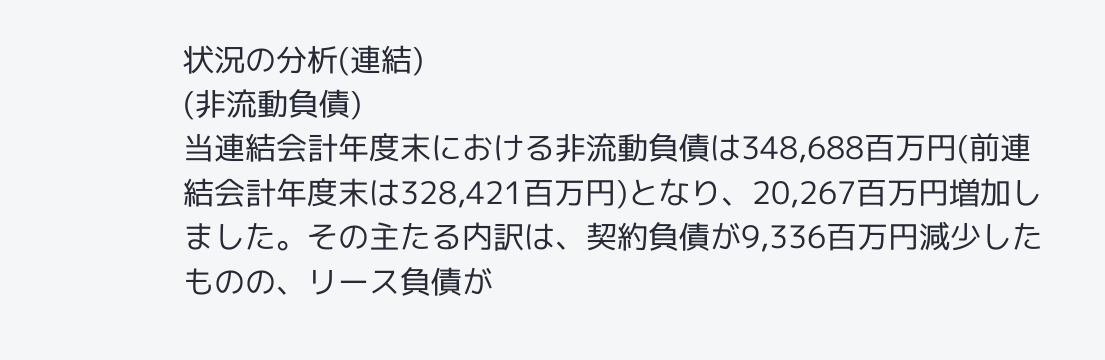状況の分析(連結)
(非流動負債)
当連結会計年度末における非流動負債は348,688百万円(前連結会計年度末は328,421百万円)となり、20,267百万円増加しました。その主たる内訳は、契約負債が9,336百万円減少したものの、リース負債が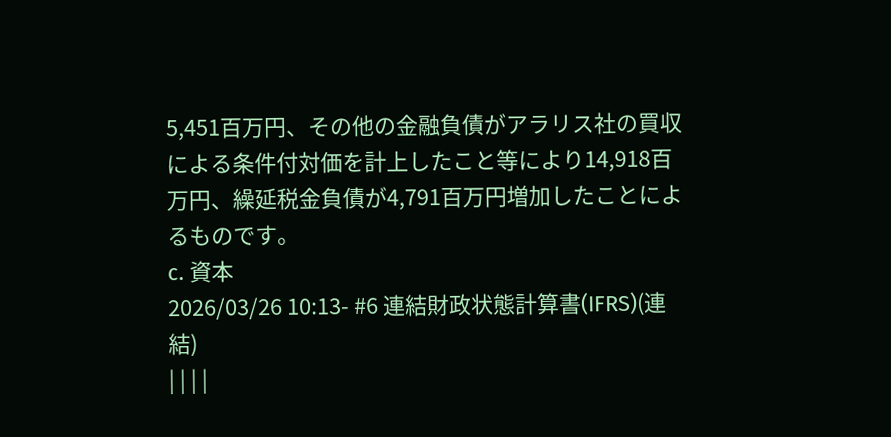5,451百万円、その他の金融負債がアラリス社の買収による条件付対価を計上したこと等により14,918百万円、繰延税金負債が4,791百万円増加したことによるものです。
c. 資本
2026/03/26 10:13- #6 連結財政状態計算書(IFRS)(連結)
| | | |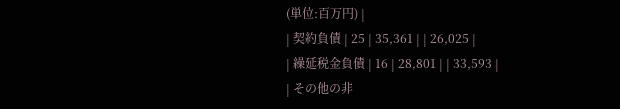(単位:百万円) |
| 契約負債 | 25 | 35,361 | | 26,025 |
| 繰延税金負債 | 16 | 28,801 | | 33,593 |
| その他の非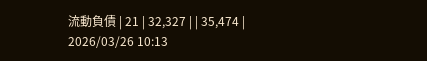流動負債 | 21 | 32,327 | | 35,474 |
2026/03/26 10:13